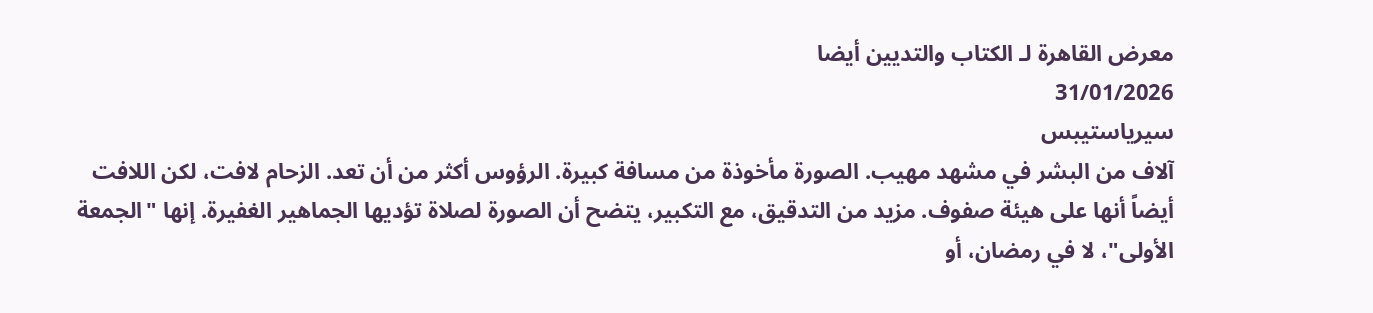معرض القاهرة لـ الكتاب والتديين أيضا
31/01/2026
سيرياستيبس
آلاف من البشر في مشهد مهيب. الصورة مأخوذة من مسافة كبيرة. الرؤوس أكثر من أن تعد. الزحام لافت، لكن اللافت أيضاً أنها على هيئة صفوف. مزيد من التدقيق، مع التكبير، يتضح أن الصورة لصلاة تؤديها الجماهير الغفيرة. إنها "الجمعة الأولى"، لا في رمضان، أو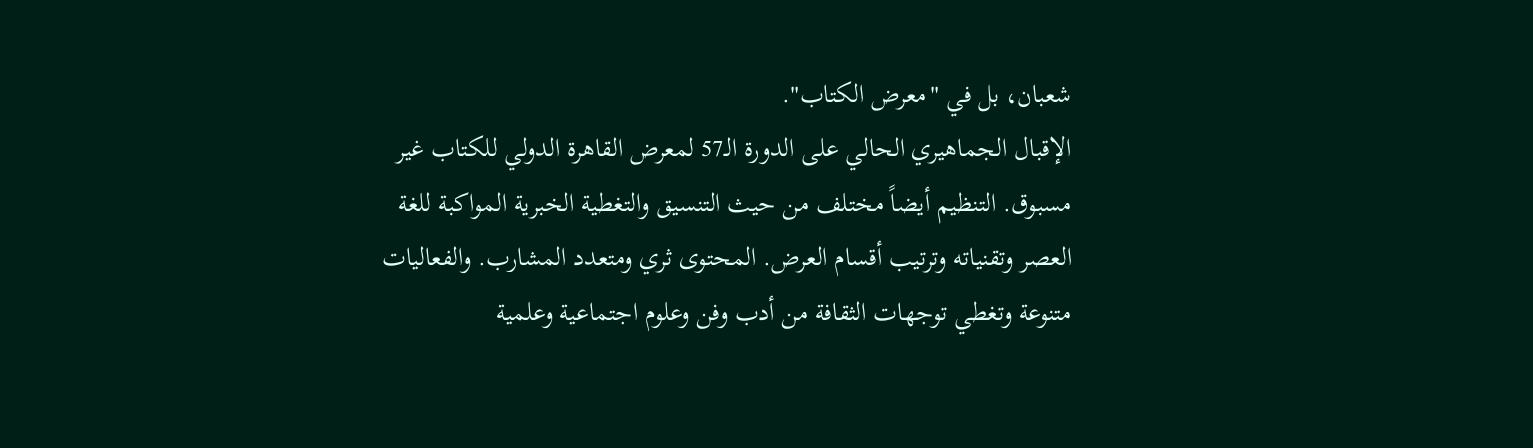شعبان، بل في "معرض الكتاب".
الإقبال الجماهيري الحالي على الدورة الـ57 لمعرض القاهرة الدولي للكتاب غير مسبوق. التنظيم أيضاً مختلف من حيث التنسيق والتغطية الخبرية المواكبة للغة العصر وتقنياته وترتيب أقسام العرض. المحتوى ثري ومتعدد المشارب. والفعاليات متنوعة وتغطي توجهات الثقافة من أدب وفن وعلوم اجتماعية وعلمية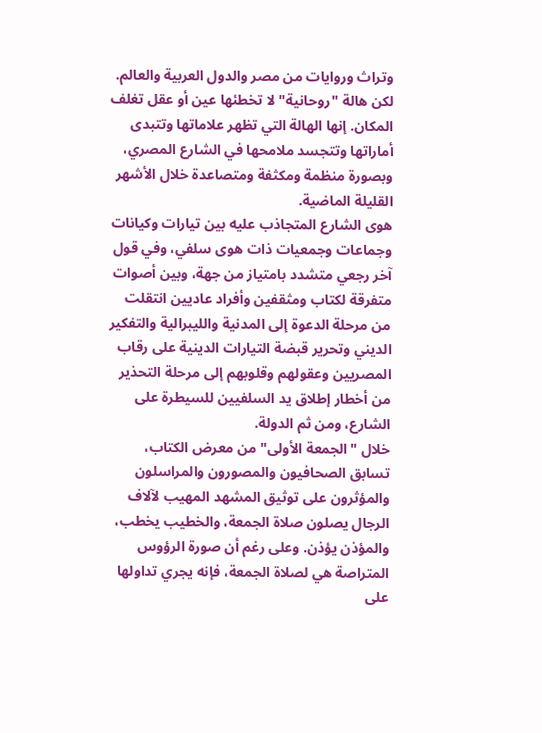وتراث وروايات من مصر والدول العربية والعالم. لكن هالة "روحانية" لا تخطئها عين أو عقل تغلف المكان. إنها الهالة التي تظهر علاماتها وتتبدى أماراتها وتتجسد ملامحها في الشارع المصري، وبصورة منظمة ومكثفة ومتصاعدة خلال الأشهر القليلة الماضية.
هوى الشارع المتجاذب عليه بين تيارات وكيانات وجماعات وجمعيات ذات هوى سلفي، وفي قول آخر رجعي متشدد بامتياز من جهة، وبين أصوات متفرقة لكتاب ومثقفين وأفراد عاديين انتقلت من مرحلة الدعوة إلى المدنية والليبرالية والتفكير الديني وتحرير قبضة التيارات الدينية على رقاب المصريين وعقولهم وقلوبهم إلى مرحلة التحذير من أخطار إطلاق يد السلفيين للسيطرة على الشارع، ومن ثم الدولة.
خلال "الجمعة الأولى" من معرض الكتاب، تسابق الصحافيون والمصورون والمراسلون والمؤثرون على توثيق المشهد المهيب لآلاف الرجال يصلون صلاة الجمعة، والخطيب يخطب، والمؤذن يؤذن. وعلى رغم أن صورة الرؤوس المتراصة هي لصلاة الجمعة، فإنه يجري تداولها على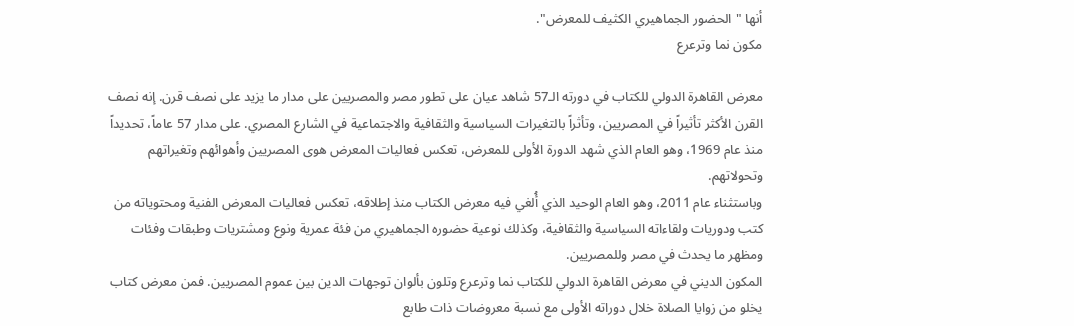أنها "الحضور الجماهيري الكثيف للمعرض".
مكون نما وترعرع

معرض القاهرة الدولي للكتاب في دورته الـ57 شاهد عيان على تطور مصر والمصريين على مدار ما يزيد على نصف قرن. إنه نصف القرن الأكثر تأثيراً في المصريين، وتأثراً بالتغيرات السياسية والثقافية والاجتماعية في الشارع المصري. على مدار 57 عاماً، تحديداً منذ عام 1969، وهو العام الذي شهد الدورة الأولى للمعرض، تعكس فعاليات المعرض هوى المصريين وأهوائهم وتغيراتهم وتحولاتهم.
وباستثناء عام 2011، وهو العام الوحيد الذي أُلغي فيه معرض الكتاب منذ إطلاقه، تعكس فعاليات المعرض الفنية ومحتوياته من كتب ودوريات ولقاءاته السياسية والثقافية، وكذلك نوعية حضوره الجماهيري من فئة عمرية ونوع ومشتريات وطبقات وفئات ومظهر ما يحدث في مصر وللمصريين.
المكون الديني في معرض القاهرة الدولي للكتاب نما وترعرع وتلون بألوان توجهات الدين بين عموم المصريين. فمن معرض كتاب يخلو من زوايا الصلاة خلال دوراته الأولى مع نسبة معروضات ذات طابع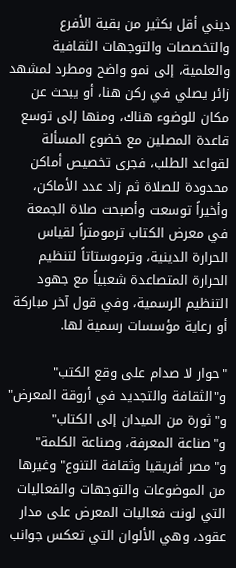ديني أقل بكثير من بقية الأفرع والتخصصات والتوجهات الثقافية والعلمية، إلى نمو واضح ومطرد لمشهد زائر يصلي في ركن هنا، أو يبحث عن مكان للوضوء هناك، ومنها إلى توسع قاعدة المصلين مع خضوع المسألة لقواعد الطلب، فجرى تخصيص أماكن محدودة للصلاة ثم زاد عدد الأماكن، وأخيراً توسعت وأصبحت صلاة الجمعة في معرض الكتاب ترمومتراً لقياس الحرارة الدينية، وترموستاتاً لتنظيم الحرارة المتصاعدة شعبياً مع جهود التنظيم الرسمية، وفي قول آخر مباركة أو رعاية مؤسسات رسمية لها.

"حوار لا صدام على وقع الكتب" و"الثقافة والتجديد في أروقة المعرض" و"ثورة من الميدان إلى الكتاب" و"صناعة المعرفة، وصناعة الكلمة" و"مصر أفريقيا وثقافة التنوع" وغيرها من الموضوعات والتوجهات والفعاليات التي لونت فعاليات المعرض على مدار عقود، وهي الألوان التي تعكس جوانب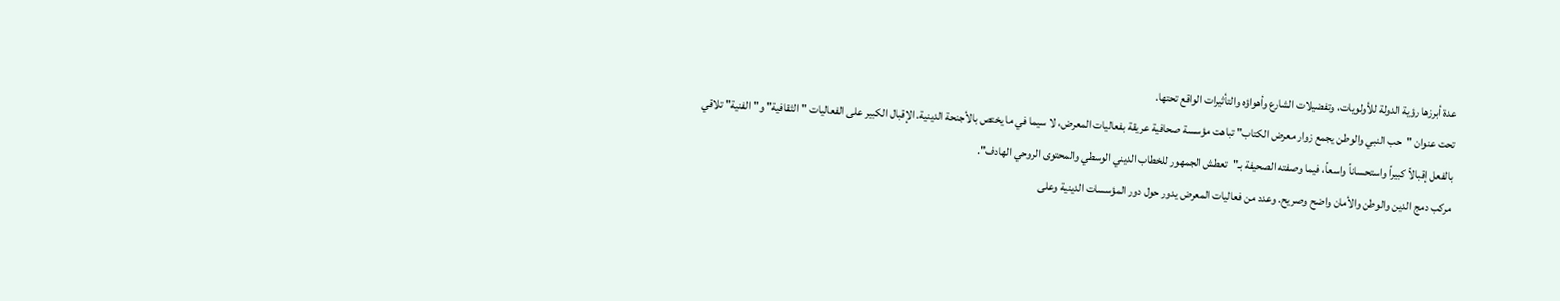عدة أبرزها رؤية الدولة للأولويات، وتفضيلات الشارع وأهواؤه والتأثيرات الواقع تحتها.
تحت عنوان "حب النبي والوطن يجمع زوار معرض الكتاب" تباهت مؤسسة صحافية عريقة بفعاليات المعرض، لا سيما في ما يختص بالأجنحة الدينية. الإقبال الكبير على الفعاليات "الثقافية" و"الفنية" تلاقي بالفعل إقبالاً كبيراً واستحساناً واسعاً، فيما وصفته الصحيفة بـ"تعطش الجمهور للخطاب الديني الوسطي والمحتوى الروحي الهادف".
مركب دمج الدين والوطن والأمان واضح وصريح. وعدد من فعاليات المعرض يدور حول دور المؤسسات الدينية وعلى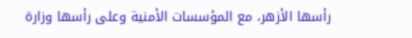رأسها الأزهر، مع المؤسسات الأمنية وعلى رأسها وزارة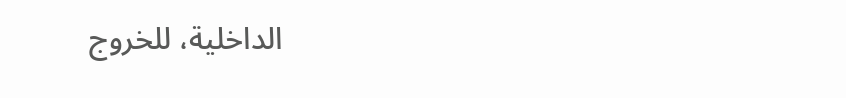الداخلية، للخروج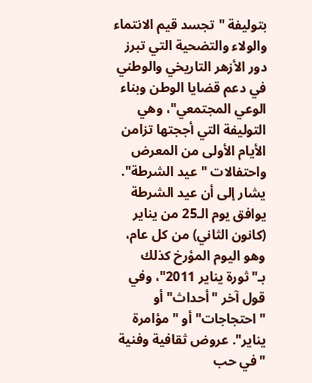بتوليفة "تجسد قيم الانتماء والولاء والتضحية التي تبرز دور الأزهر التاريخي والوطني في دعم قضايا الوطن وبناء الوعي المجتمعي"، وهي التوليفة التي أججتها تزامن الأيام الأولى من المعرض واحتفالات "عيد الشرطة".
يشار إلى أن عيد الشرطة يوافق يوم الـ25 من يناير (كانون الثاني) من كل عام، وهو اليوم المؤرخ كذلك بـ"ثورة يناير 2011"، وفي قول آخر "أحداث" أو "احتجاجات" أو "مؤامرة يناير". عروض ثقافية وفنية "في حب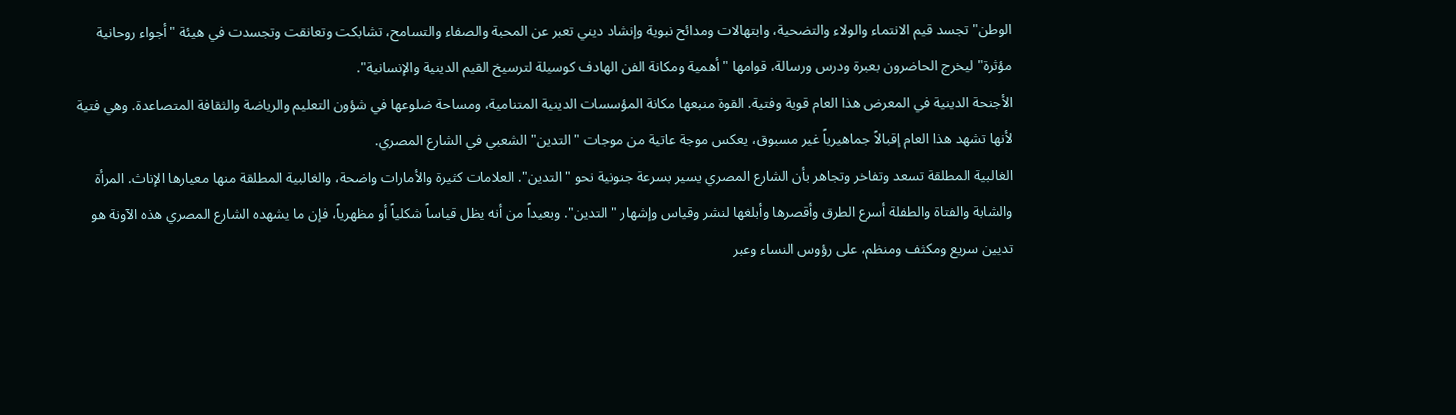الوطن" تجسد قيم الانتماء والولاء والتضحية، وابتهالات ومدائح نبوية وإنشاد ديني تعبر عن المحبة والصفاء والتسامح، تشابكت وتعانقت وتجسدت في هيئة "أجواء روحانية مؤثرة" ليخرج الحاضرون بعبرة ودرس ورسالة، قوامها "أهمية ومكانة الفن الهادف كوسيلة لترسيخ القيم الدينية والإنسانية".
الأجنحة الدينية في المعرض هذا العام قوية وفتية. القوة منبعها مكانة المؤسسات الدينية المتنامية، ومساحة ضلوعها في شؤون التعليم والرياضة والثقافة المتصاعدة. وهي فتية لأنها تشهد هذا العام إقبالاً جماهيرياً غير مسبوق، يعكس موجة عاتية من موجات "التدين" الشعبي في الشارع المصري.
الغالبية المطلقة تسعد وتفاخر وتجاهر بأن الشارع المصري يسير بسرعة جنونية نحو "التدين". العلامات كثيرة والأمارات واضحة، والغالبية المطلقة منها معيارها الإناث. المرأة والشابة والفتاة والطفلة أسرع الطرق وأقصرها وأبلغها لنشر وقياس وإشهار "التدين". وبعيداً من أنه يظل قياساً شكلياً أو مظهرياً، فإن ما يشهده الشارع المصري هذه الآونة هو تديين سريع ومكثف ومنظم، على رؤوس النساء وعبر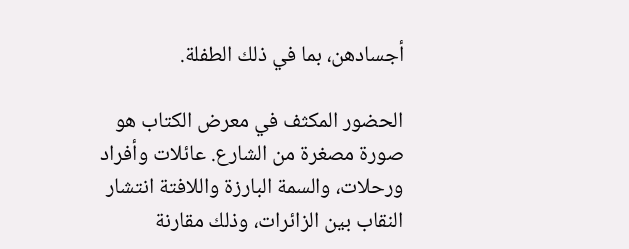أجسادهن، بما في ذلك الطفلة.

الحضور المكثف في معرض الكتاب هو صورة مصغرة من الشارع. عائلات وأفراد ورحلات، والسمة البارزة واللافتة انتشار النقاب بين الزائرات، وذلك مقارنة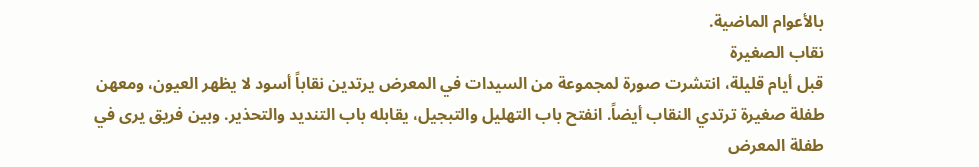بالأعوام الماضية.
نقاب الصغيرة
قبل أيام قليلة، انتشرت صورة لمجموعة من السيدات في المعرض يرتدين نقاباً أسود لا يظهر العيون، ومعهن طفلة صغيرة ترتدي النقاب أيضاً. انفتح باب التهليل والتبجيل، يقابله باب التنديد والتحذير. وبين فريق يرى في طفلة المعرض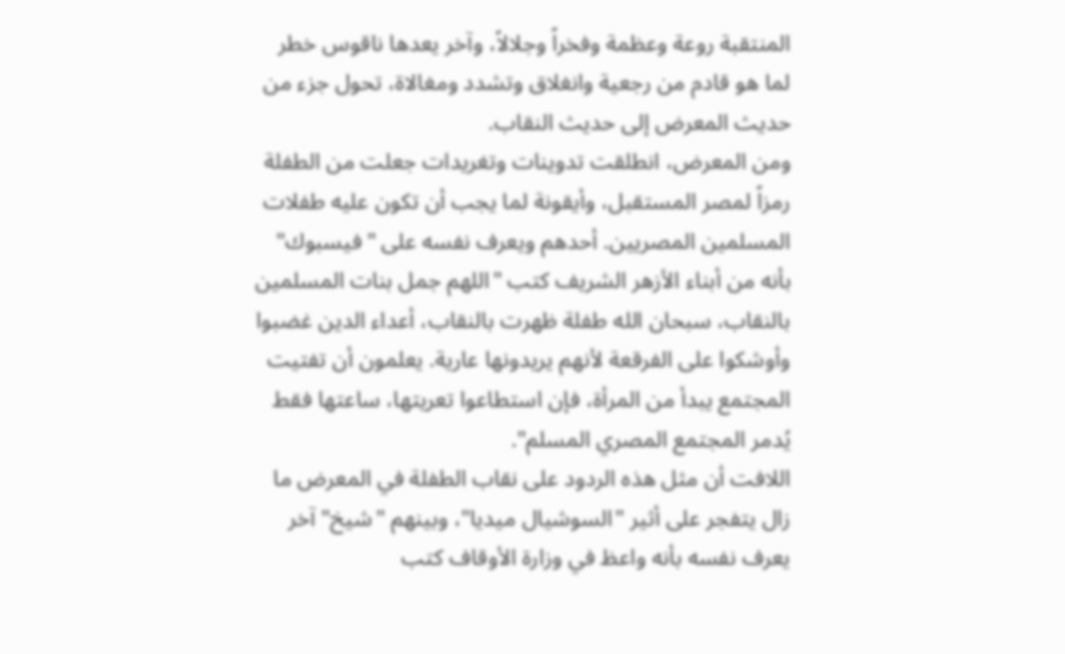المنتقبة روعة وعظمة وفخراً وجلالاً، وآخر يعدها ناقوس خطر لما هو قادم من رجعية وانغلاق وتشدد ومغالاة، تحول جزء من حديث المعرض إلى حديث النقاب.
ومن المعرض، انطلقت تدوينات وتغريدات جعلت من الطفلة رمزاً لمصر المستقبل، وأيقونة لما يجب أن تكون عليه طفلات المسلمين المصريين. أحدهم ويعرف نفسه على "فيسبوك" بأنه من أبناء الأزهر الشريف كتب "اللهم جمل بنات المسلمين بالنقاب، سبحان الله طفلة ظهرت بالنقاب، أعداء الدين غضبوا وأوشكوا على الفرقعة لأنهم يريدونها عارية. يعلمون أن تفتيت المجتمع يبدأ من المرأة، فإن استطاعوا تعريتها، ساعتها فقط يُدمر المجتمع المصري المسلم".
اللافت أن مثل هذه الردود على نقاب الطفلة في المعرض ما زال يتفجر على أثير "السوشيال ميديا"، وبينهم "شيخ" آخر يعرف نفسه بأنه واعظ في وزارة الأوقاف كتب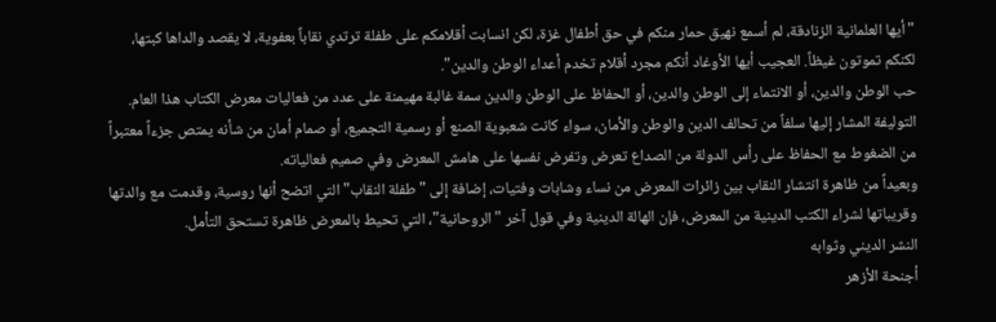"أيها العلمانية الزنادقة، لم أسمع نهيق حمار منكم في حق أطفال غزة، لكن انسابت أقلامكم على طفلة ترتدي نقاباً بعفوية، لا يقصد والداها كبتها، لكنكم تموتون غيظاً. العجيب أيها الأوغاد أنكم مجرد أقلام تخدم أعداء الوطن والدين".
حب الوطن والدين، أو الانتماء إلى الوطن والدين، أو الحفاظ على الوطن والدين سمة غالبة مهيمنة على عدد من فعاليات معرض الكتاب هذا العام. التوليفة المشار إليها سلفاً من تحالف الدين والوطن والأمان، سواء كانت شعبوية الصنع أو رسمية التجميع، أو صمام أمان من شأنه يمتص جزءاً معتبراً من الضغوط مع الحفاظ على رأس الدولة من الصداع تعرض وتفرض نفسها على هامش المعرض وفي صميم فعالياته.
وبعيداً من ظاهرة انتشار النقاب بين زائرات المعرض من نساء وشابات وفتيات، إضافة إلى "طفلة النقاب" التي اتضح أنها روسية، وقدمت مع والدتها وقريباتها لشراء الكتب الدينية من المعرض، فإن الهالة الدينية وفي قول آخر "الروحانية"، التي تحيط بالمعرض ظاهرة تستحق التأمل.
النشر الديني وثوابه
أجنحة الأزهر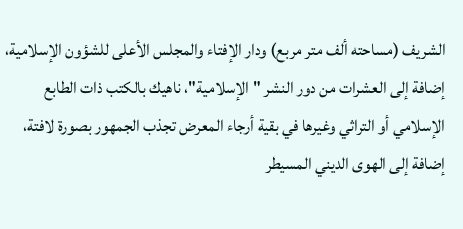الشريف (مساحته ألف متر مربع) ودار الإفتاء والمجلس الأعلى للشؤون الإسلامية، إضافة إلى العشرات من دور النشر "الإسلامية"، ناهيك بالكتب ذات الطابع الإسلامي أو التراثي وغيرها في بقية أرجاء المعرض تجذب الجمهور بصورة لافتة، إضافة إلى الهوى الديني المسيطر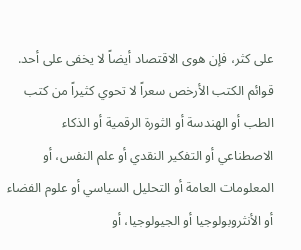على كثر، فإن هوى الاقتصاد أيضاً لا يخفى على أحد.
قوائم الكتب الأرخص سعراً لا تحوي كثيراً من كتب الطب أو الهندسة أو الثورة الرقمية أو الذكاء الاصطناعي أو التفكير النقدي أو علم النفس، أو المعلومات العامة أو التحليل السياسي أو علوم الفضاء أو الأنثروبولوجيا أو الجيولوجيا، أو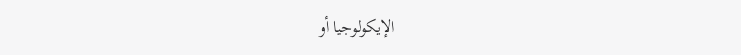الإيكولوجيا أو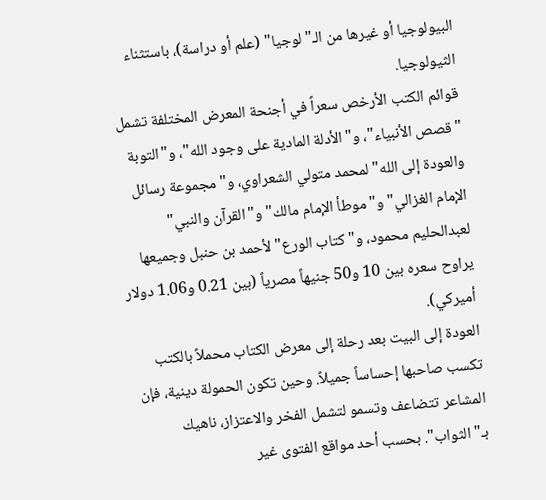البيولوجيا أو غيرها من الـ"لوجيا" (علم أو دراسة)، باستثناء الثيولوجيا.
قوائم الكتب الأرخص سعراً في أجنحة المعرض المختلفة تشمل "قصص الأنبياء"، و"الأدلة المادية على وجود الله"، و"التوبة والعودة إلى الله" لمحمد متولي الشعراوي، و"مجموعة رسائل الإمام الغزالي" و"موطأ الإمام مالك" و"القرآن والنبي" لعبدالحليم محمود، و"كتاب الورع" لأحمد بن حنبل وجميعها يراوح سعره بين 10 و50 جنيهاً مصرياً (بين 0.21 و1.06 دولار أميركي).
العودة إلى البيت بعد رحلة إلى معرض الكتاب محملاً بالكتب تكسب صاحبها إحساساً جميلاً. وحين تكون الحمولة دينية، فإن المشاعر تتضاعف وتسمو لتشمل الفخر والاعتزاز، ناهيك بـ"الثواب". بحسب أحد مواقع الفتوى غير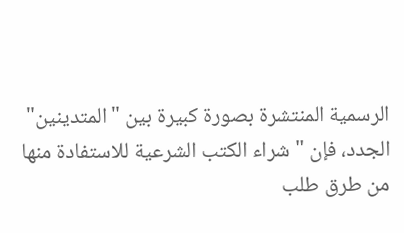الرسمية المنتشرة بصورة كبيرة بين "المتدينين" الجدد، فإن "شراء الكتب الشرعية للاستفادة منها من طرق طلب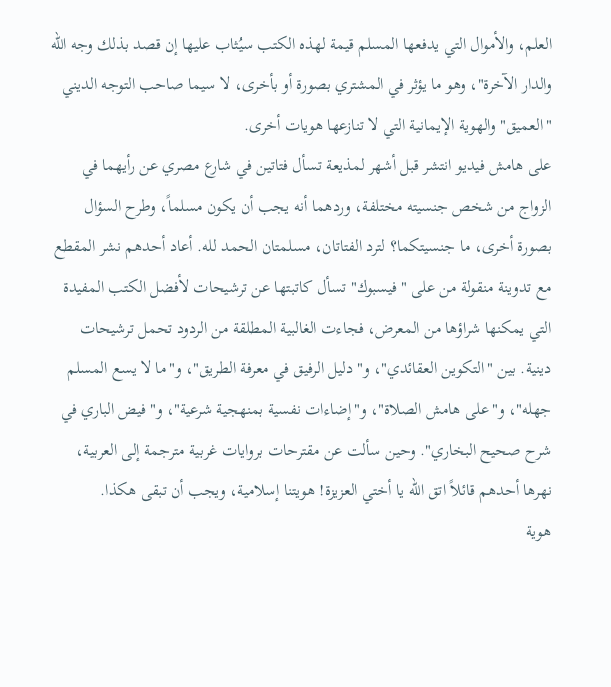العلم، والأموال التي يدفعها المسلم قيمة لهذه الكتب سيُثاب عليها إن قصد بذلك وجه الله والدار الآخرة"، وهو ما يؤثر في المشتري بصورة أو بأخرى، لا سيما صاحب التوجه الديني "العميق" والهوية الإيمانية التي لا تنازعها هويات أخرى.
على هامش فيديو انتشر قبل أشهر لمذيعة تسأل فتاتين في شارع مصري عن رأيهما في الزواج من شخص جنسيته مختلفة، وردهما أنه يجب أن يكون مسلماً، وطرح السؤال بصورة أخرى، ما جنسيتكما؟ لترد الفتاتان، مسلمتان الحمد لله. أعاد أحدهم نشر المقطع مع تدوينة منقولة من على "فيسبوك" تسأل كاتبتها عن ترشيحات لأفضل الكتب المفيدة التي يمكنها شراؤها من المعرض، فجاءت الغالبية المطلقة من الردود تحمل ترشيحات دينية. بين "التكوين العقائدي"، و"دليل الرفيق في معرفة الطريق"، و"ما لا يسع المسلم جهله"، و"على هامش الصلاة"، و"إضاءات نفسية بمنهجية شرعية"، و"فيض الباري في شرح صحيح البخاري". وحين سألت عن مقترحات بروايات غربية مترجمة إلى العربية، نهرها أحدهم قائلاً اتق الله يا أختي العزيزة! هويتنا إسلامية، ويجب أن تبقى هكذا.
هوية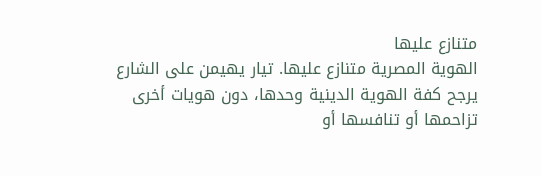متنازع عليها
الهوية المصرية متنازع عليها. تيار يهيمن على الشارع يرجح كفة الهوية الدينية وحدها، دون هويات أخرى تزاحمها أو تنافسها أو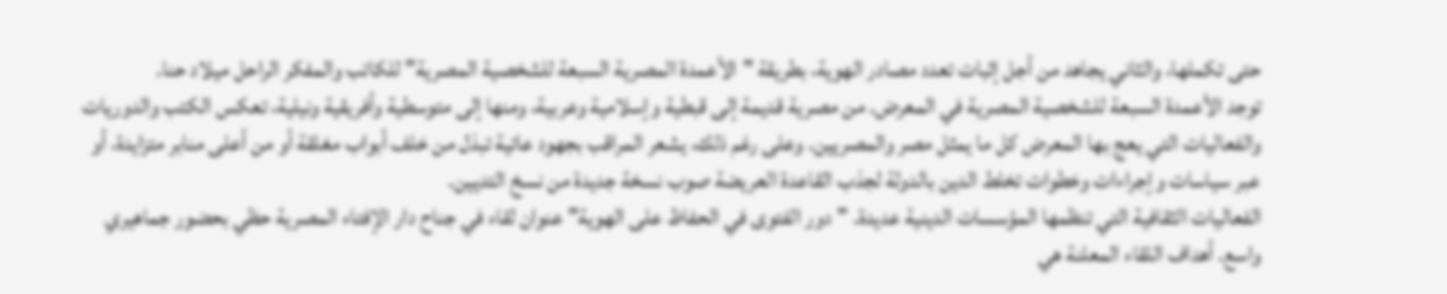حتى تكملها، والثاني يجاهد من أجل إثبات تعدد مصادر الهوية، بطريقة "الأعمدة المصرية السبعة للشخصية المصرية" للكاتب والمفكر الراحل ميلاد حنا.
توجد الأعمدة السبعة للشخصية المصرية في المعرض. من مصرية قديمة إلى قبطية وإسلامية وعربية، ومنها إلى متوسطية وأفريقية ونيلية، تعكس الكتب والدوريات والفعاليات التي يعج بها المعرض كل ما يمثل مصر والمصريين. وعلى رغم ذلك، يشعر المراقب بجهود عاتية تبذل من خلف أبواب مغلقة أو من أعلى منابر متزايدة، أو عبر سياسات وإجراءات وخطوات تخلط الدين بالدولة لجذب القاعدة العريضة صوب نسخة جديدة من نسخ التديين.
الفعاليات الثقافية التي تنظمها المؤسسات الدينية عديدة. "دور الفتوى في الحفاظ على الهوية" عنوان لقاء في جناح دار الإفتاء المصرية حظي بحضور جماهيري واسع. أهداف اللقاء المعلنة هي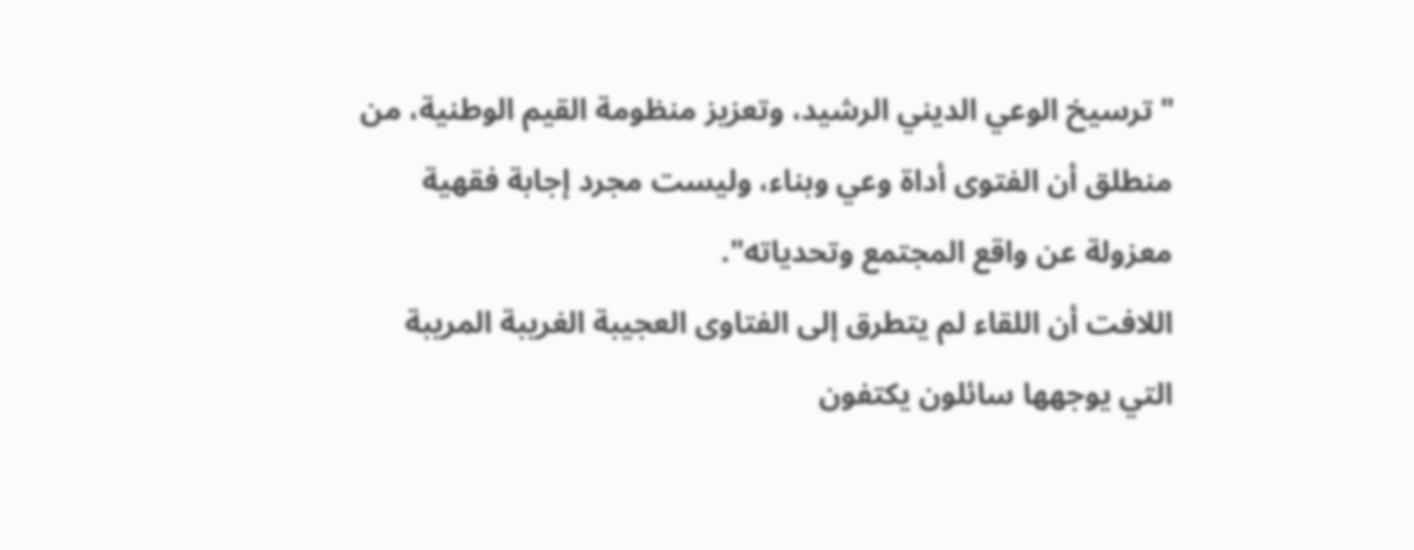"ترسيخ الوعي الديني الرشيد، وتعزيز منظومة القيم الوطنية، من منطلق أن الفتوى أداة وعي وبناء، وليست مجرد إجابة فقهية معزولة عن واقع المجتمع وتحدياته".
اللافت أن اللقاء لم يتطرق إلى الفتاوى العجيبة الغريبة المريبة التي يوجهها سائلون يكتفون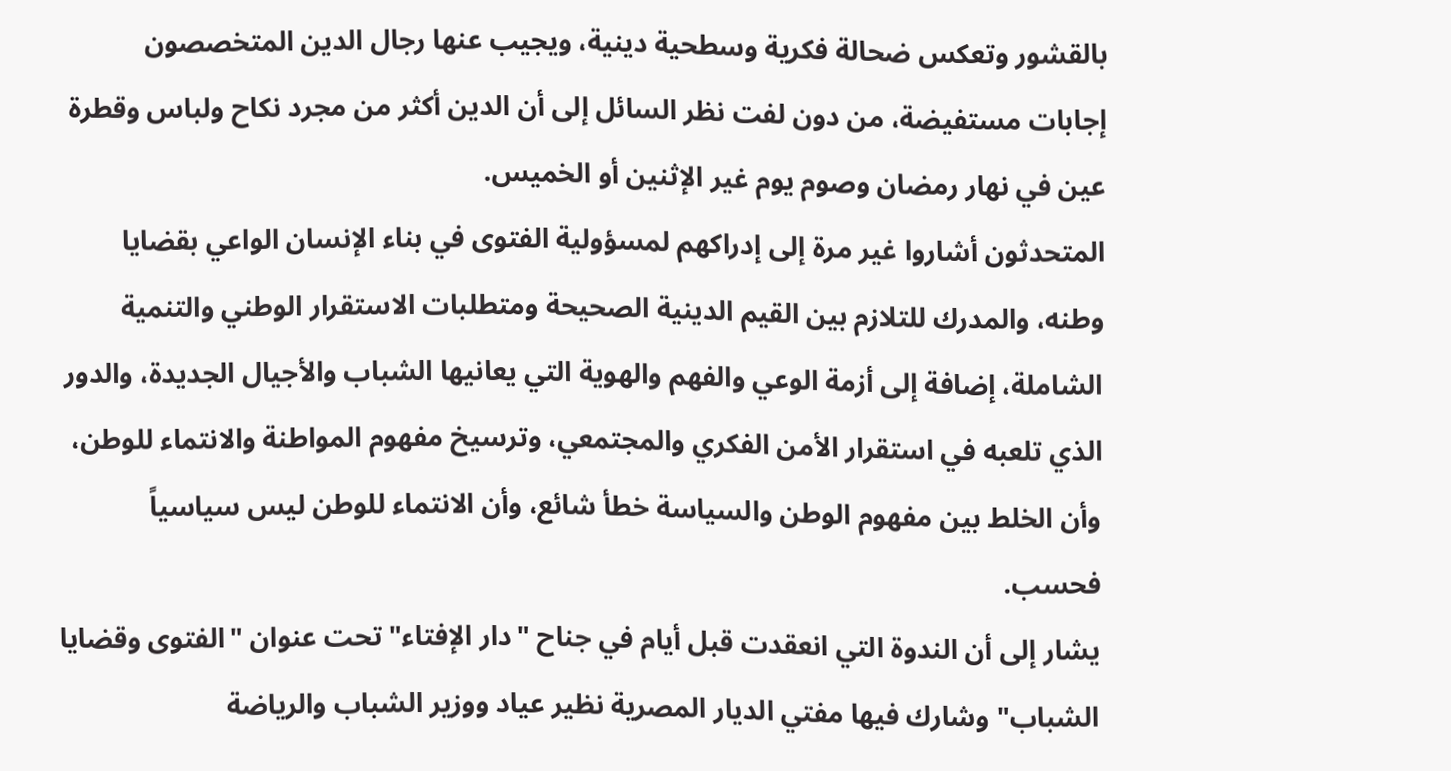بالقشور وتعكس ضحالة فكرية وسطحية دينية، ويجيب عنها رجال الدين المتخصصون إجابات مستفيضة، من دون لفت نظر السائل إلى أن الدين أكثر من مجرد نكاح ولباس وقطرة عين في نهار رمضان وصوم يوم غير الإثنين أو الخميس.
المتحدثون أشاروا غير مرة إلى إدراكهم لمسؤولية الفتوى في بناء الإنسان الواعي بقضايا وطنه، والمدرك للتلازم بين القيم الدينية الصحيحة ومتطلبات الاستقرار الوطني والتنمية الشاملة، إضافة إلى أزمة الوعي والفهم والهوية التي يعانيها الشباب والأجيال الجديدة، والدور الذي تلعبه في استقرار الأمن الفكري والمجتمعي، وترسيخ مفهوم المواطنة والانتماء للوطن، وأن الخلط بين مفهوم الوطن والسياسة خطأ شائع، وأن الانتماء للوطن ليس سياسياً فحسب.
يشار إلى أن الندوة التي انعقدت قبل أيام في جناح "دار الإفتاء" تحت عنوان "الفتوى وقضايا الشباب" وشارك فيها مفتي الديار المصرية نظير عياد ووزير الشباب والرياضة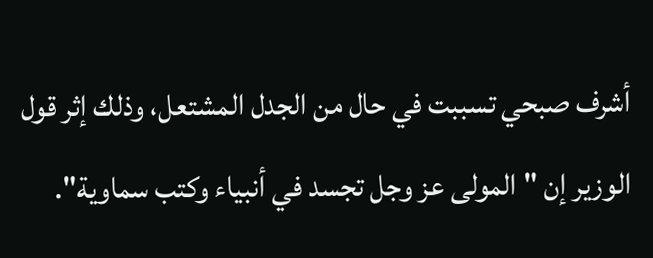أشرف صبحي تسببت في حال من الجدل المشتعل، وذلك إثر قول الوزير إن "المولى عز وجل تجسد في أنبياء وكتب سماوية".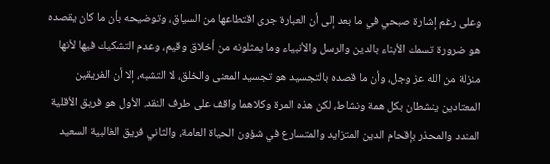وعلى رغم إشارة صبحي في ما بعد إلى أن العبارة جرى اقتطاعها من السياق، وتوضيحه بأن ما كان يقصده هو ضرورة تسمك الأبناء بالدين والرسل والأنبياء وما يمثلونه من أخلاق وقيم، وعدم التشكيك فيها لأنها منزلة من الله عز وجل، وأن ما قصده بالتجسيد هو تجسيد المعنى والخلق، لا التشبه، إلا أن الفريقين المعتادين ينشطان بكل همة ونشاط، لكن هذه المرة وكلاهما واقف على طرف النقد. الأول هو فريق الأقلية المندد والمحذر بإقحام الدين المتزايد والمتسارع في شؤون الحياة العامة، والثاني فريق الغالبية السعيد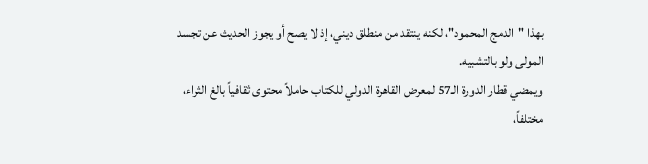بهذا "الدمج المحمود"، لكنه ينتقد من منطلق ديني، إذ لا يصح أو يجوز الحديث عن تجسد المولى ولو بالتشبيه.
ويمضي قطار الدورة الـ57 لمعرض القاهرة الدولي للكتاب حاملاً محتوى ثقافياً بالغ الثراء، مختلفاً،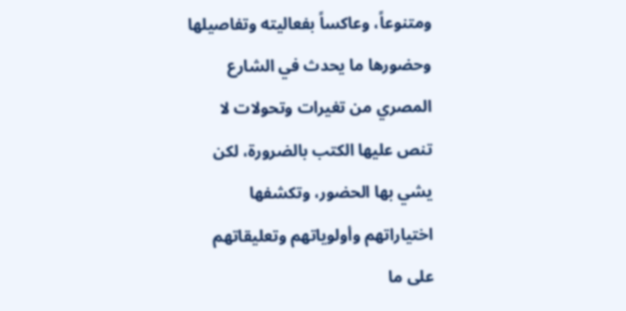ومتنوعاً، وعاكساً بفعاليته وتفاصيلها وحضورها ما يحدث في الشارع المصري من تغيرات وتحولات لا تنص عليها الكتب بالضرورة، لكن يشي بها الحضور، وتكشفها اختياراتهم وأولوياتهم وتعليقاتهم على ما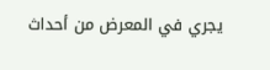يجري في المعرض من أحداث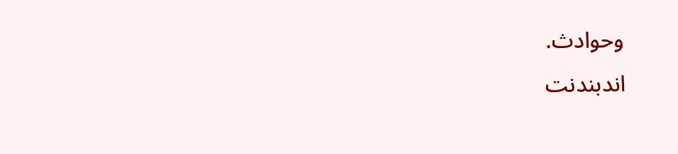وحوادث.
اندبندنت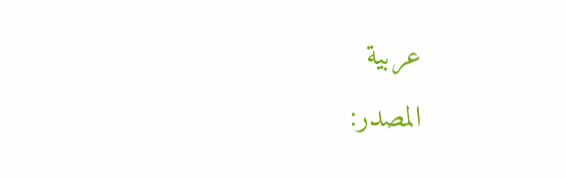عربية
المصدر: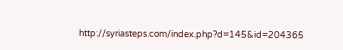http://syriasteps.com/index.php?d=145&id=204365